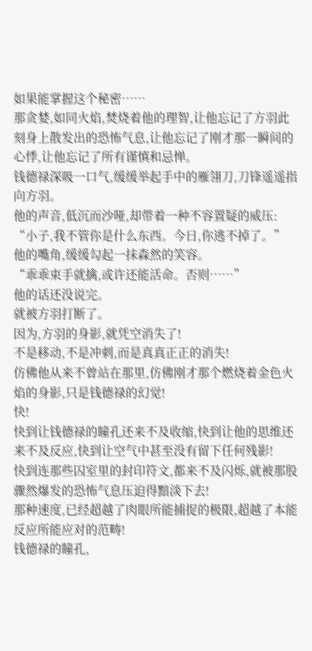如果能掌握这个秘密……
那贪婪,如同火焰,焚烧着他的理智,让他忘记了方羽此刻身上散发出的恐怖气息,让他忘记了刚才那一瞬间的心悸,让他忘记了所有谨慎和忌惮。
钱德禄深吸一口气,缓缓举起手中的雁翎刀,刀锋遥遥指向方羽。
他的声音,低沉而沙哑,却带着一种不容置疑的威压:
“小子,我不管你是什么东西。今日,你逃不掉了。”
他的嘴角,缓缓勾起一抹森然的笑容。
“乖乖束手就擒,或许还能活命。否则……”
他的话还没说完。
就被方羽打断了。
因为,方羽的身影,就凭空消失了!
不是移动,不是冲刺,而是真真正正的消失!
仿佛他从来不曾站在那里,仿佛刚才那个燃烧着金色火焰的身影,只是钱德禄的幻觉!
快!
快到让钱德禄的瞳孔还来不及收缩,快到让他的思维还来不及反应,快到让空气中甚至没有留下任何残影!
快到连那些囚室里的封印符文,都来不及闪烁,就被那股骤然爆发的恐怖气息压迫得黯淡下去!
那种速度,已经超越了肉眼所能捕捉的极限,超越了本能反应所能应对的范畴!
钱德禄的瞳孔,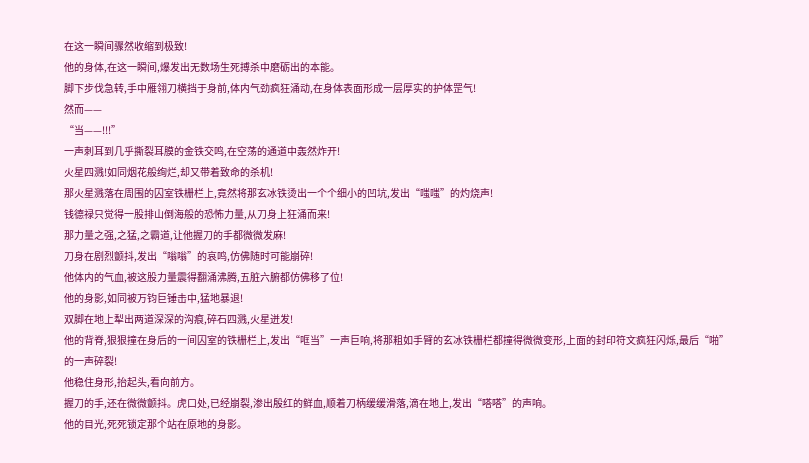在这一瞬间骤然收缩到极致!
他的身体,在这一瞬间,爆发出无数场生死搏杀中磨砺出的本能。
脚下步伐急转,手中雁翎刀横挡于身前,体内气劲疯狂涌动,在身体表面形成一层厚实的护体罡气!
然而——
“当——!!!”
一声刺耳到几乎撕裂耳膜的金铁交鸣,在空荡的通道中轰然炸开!
火星四溅!如同烟花般绚烂,却又带着致命的杀机!
那火星溅落在周围的囚室铁栅栏上,竟然将那玄冰铁烫出一个个细小的凹坑,发出“嗤嗤”的灼烧声!
钱德禄只觉得一股排山倒海般的恐怖力量,从刀身上狂涌而来!
那力量之强,之猛,之霸道,让他握刀的手都微微发麻!
刀身在剧烈颤抖,发出“嗡嗡”的哀鸣,仿佛随时可能崩碎!
他体内的气血,被这股力量震得翻涌沸腾,五脏六腑都仿佛移了位!
他的身影,如同被万钧巨锤击中,猛地暴退!
双脚在地上犁出两道深深的沟痕,碎石四溅,火星迸发!
他的背脊,狠狠撞在身后的一间囚室的铁栅栏上,发出“哐当”一声巨响,将那粗如手臂的玄冰铁栅栏都撞得微微变形,上面的封印符文疯狂闪烁,最后“啪”的一声碎裂!
他稳住身形,抬起头,看向前方。
握刀的手,还在微微颤抖。虎口处,已经崩裂,渗出殷红的鲜血,顺着刀柄缓缓滑落,滴在地上,发出“嗒嗒”的声响。
他的目光,死死锁定那个站在原地的身影。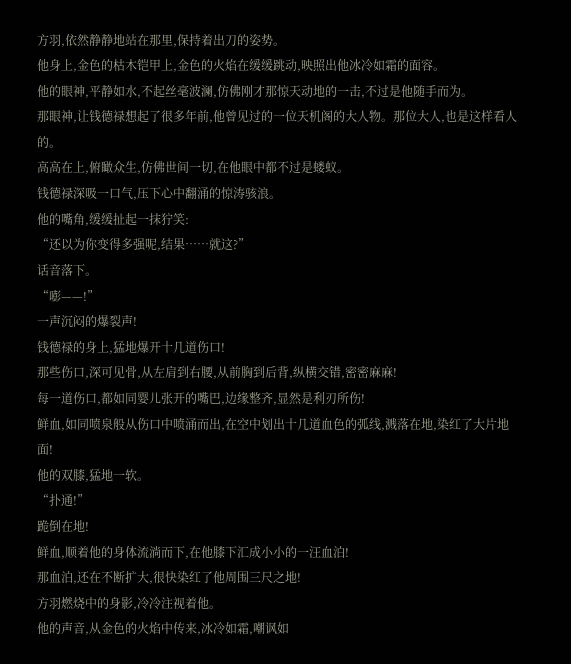方羽,依然静静地站在那里,保持着出刀的姿势。
他身上,金色的枯木铠甲上,金色的火焰在缓缓跳动,映照出他冰冷如霜的面容。
他的眼神,平静如水,不起丝毫波澜,仿佛刚才那惊天动地的一击,不过是他随手而为。
那眼神,让钱德禄想起了很多年前,他曾见过的一位天机阁的大人物。那位大人,也是这样看人的。
高高在上,俯瞰众生,仿佛世间一切,在他眼中都不过是蝼蚁。
钱德禄深吸一口气,压下心中翻涌的惊涛骇浪。
他的嘴角,缓缓扯起一抹狞笑:
“还以为你变得多强呢,结果……就这?”
话音落下。
“嘭——!”
一声沉闷的爆裂声!
钱德禄的身上,猛地爆开十几道伤口!
那些伤口,深可见骨,从左肩到右腰,从前胸到后背,纵横交错,密密麻麻!
每一道伤口,都如同婴儿张开的嘴巴,边缘整齐,显然是利刃所伤!
鲜血,如同喷泉般从伤口中喷涌而出,在空中划出十几道血色的弧线,溅落在地,染红了大片地面!
他的双膝,猛地一软。
“扑通!”
跪倒在地!
鲜血,顺着他的身体流淌而下,在他膝下汇成小小的一汪血泊!
那血泊,还在不断扩大,很快染红了他周围三尺之地!
方羽燃烧中的身影,冷冷注视着他。
他的声音,从金色的火焰中传来,冰冷如霜,嘲讽如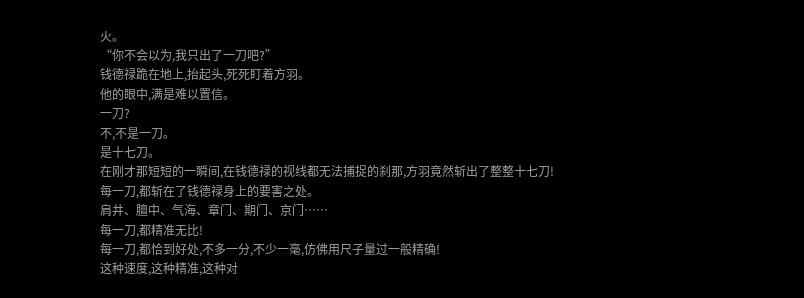火。
“你不会以为,我只出了一刀吧?”
钱德禄跪在地上,抬起头,死死盯着方羽。
他的眼中,满是难以置信。
一刀?
不,不是一刀。
是十七刀。
在刚才那短短的一瞬间,在钱德禄的视线都无法捕捉的刹那,方羽竟然斩出了整整十七刀!
每一刀,都斩在了钱德禄身上的要害之处。
肩井、膻中、气海、章门、期门、京门……
每一刀,都精准无比!
每一刀,都恰到好处,不多一分,不少一毫,仿佛用尺子量过一般精确!
这种速度,这种精准,这种对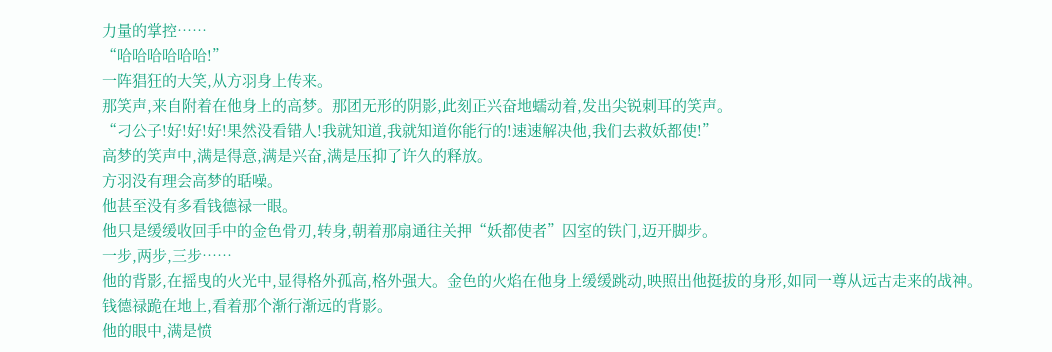力量的掌控……
“哈哈哈哈哈哈!”
一阵猖狂的大笑,从方羽身上传来。
那笑声,来自附着在他身上的高梦。那团无形的阴影,此刻正兴奋地蠕动着,发出尖锐刺耳的笑声。
“刁公子!好!好!好!果然没看错人!我就知道,我就知道你能行的!速速解决他,我们去救妖都使!”
高梦的笑声中,满是得意,满是兴奋,满是压抑了许久的释放。
方羽没有理会高梦的聒噪。
他甚至没有多看钱德禄一眼。
他只是缓缓收回手中的金色骨刃,转身,朝着那扇通往关押“妖都使者”囚室的铁门,迈开脚步。
一步,两步,三步……
他的背影,在摇曳的火光中,显得格外孤高,格外强大。金色的火焰在他身上缓缓跳动,映照出他挺拔的身形,如同一尊从远古走来的战神。
钱德禄跪在地上,看着那个渐行渐远的背影。
他的眼中,满是愤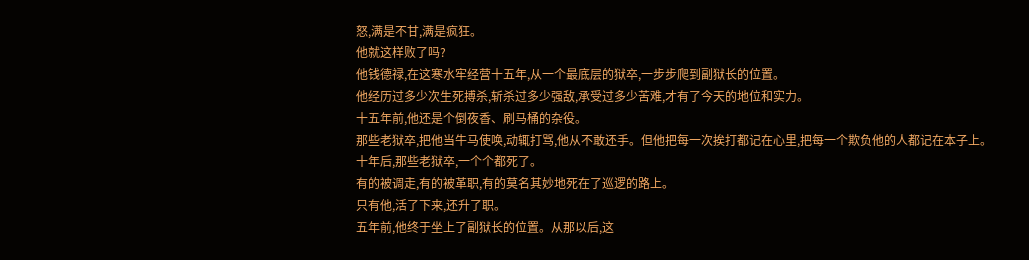怒,满是不甘,满是疯狂。
他就这样败了吗?
他钱德禄,在这寒水牢经营十五年,从一个最底层的狱卒,一步步爬到副狱长的位置。
他经历过多少次生死搏杀,斩杀过多少强敌,承受过多少苦难,才有了今天的地位和实力。
十五年前,他还是个倒夜香、刷马桶的杂役。
那些老狱卒,把他当牛马使唤,动辄打骂,他从不敢还手。但他把每一次挨打都记在心里,把每一个欺负他的人都记在本子上。
十年后,那些老狱卒,一个个都死了。
有的被调走,有的被革职,有的莫名其妙地死在了巡逻的路上。
只有他,活了下来,还升了职。
五年前,他终于坐上了副狱长的位置。从那以后,这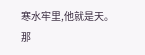寒水牢里,他就是天。
那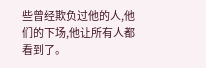些曾经欺负过他的人,他们的下场,他让所有人都看到了。